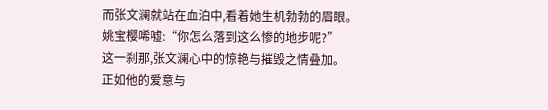而张文澜就站在血泊中,看着她生机勃勃的眉眼。
姚宝樱唏嘘:“你怎么落到这么惨的地步呢?”
这一刹那,张文澜心中的惊艳与摧毁之情叠加。
正如他的爱意与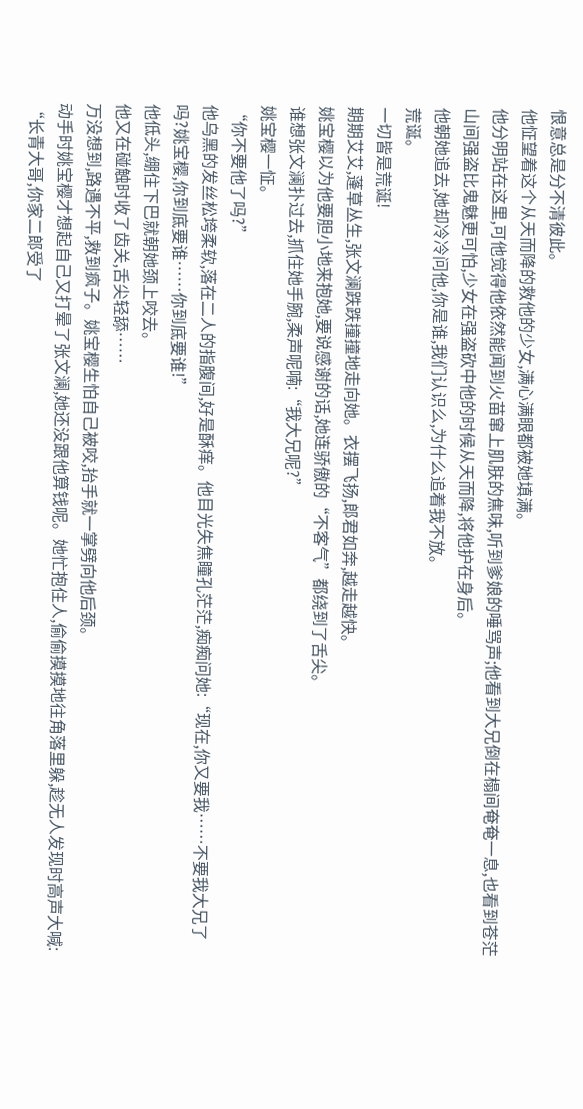恨意总是分不清彼此。
他怔望着这个从天而降的救他的少女,满心满眼都被她填满。
他分明站在这里,可他觉得他依然能闻到火苗窜上肌肤的焦味,听到爹娘的唾骂声;他看到大兄倒在榻间奄奄一息,也看到苍茫山间强盗比鬼魅更可怕,少女在强盗砍中他的时候从天而降,将他护在身后。
他朝她追去,她却冷冷问他,你是谁,我们认识么,为什么追着我不放。
荒诞。
一切皆是荒诞!
期期艾艾,蓬草丛生,张文澜跌跌撞撞地走向她。衣摆飞扬,郎君如奔,越走越快。
姚宝樱以为他要胆小地来抱她,要说感谢的话,她连骄傲的“不客气”都绕到了舌尖。
谁想张文澜扑过去,抓住她手腕,柔声呢喃:“我大兄呢?”
姚宝樱一怔。
“你不要他了吗?”
他乌黑的发丝松垮柔软,落在二人的指腹间,好是酥痒。他目光失焦瞳孔茫茫,痴痴问她:“现在,你又要我……不要我大兄了吗?姚宝樱,你到底要谁……你到底要谁!”
他低头,绷住下巴就朝她颈上咬去。
他又在碰触时收了齿关,舌尖轻舔……
万没想到,路遇不平,救到疯子。姚宝樱生怕自己被咬,抬手就一掌劈向他后颈。
动手时姚宝樱才想起自己又打晕了张文澜,她还没跟他算钱呢。她忙抱住人,偷偷摸摸地往角落里躲,趁无人发现时高声大喊:
“长青大哥,你家二郎受了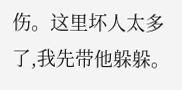伤。这里坏人太多了,我先带他躲躲。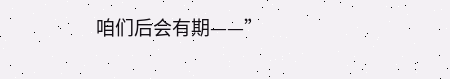咱们后会有期——”